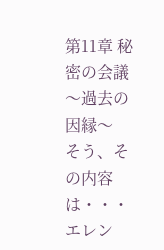第11章 秘密の会議〜過去の因縁〜
そう、その内容は・・・
エレン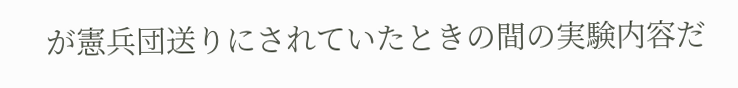が憲兵団送りにされていたときの間の実験内容だ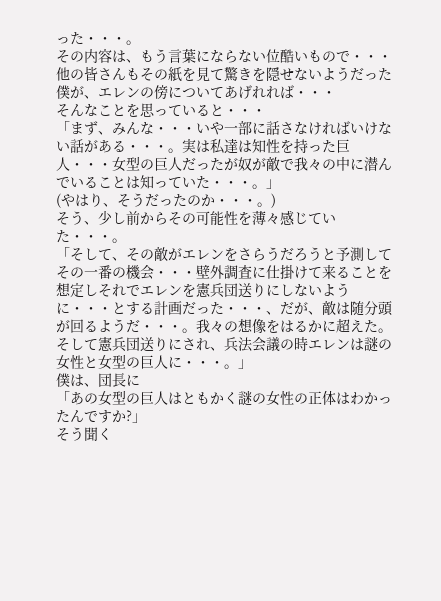った・・・。
その内容は、もう言葉にならない位酷いもので・・・
他の皆さんもその紙を見て驚きを隠せないようだった
僕が、エレンの傍についてあげれれば・・・
そんなことを思っていると・・・
「まず、みんな・・・いや一部に話さなければいけない話がある・・・。実は私達は知性を持った巨人・・・女型の巨人だったが奴が敵で我々の中に潜んでいることは知っていた・・・。」
(やはり、そうだったのか・・・。)
そう、少し前からその可能性を薄々感じていた・・・。
「そして、その敵がエレンをさらうだろうと予測してその一番の機会・・・壁外調査に仕掛けて来ることを想定しそれでエレンを憲兵団送りにしないように・・・とする計画だった・・・、だが、敵は随分頭が回るようだ・・・。我々の想像をはるかに超えた。
そして憲兵団送りにされ、兵法会議の時エレンは謎の女性と女型の巨人に・・・。」
僕は、団長に
「あの女型の巨人はともかく謎の女性の正体はわかったんですか?」
そう聞く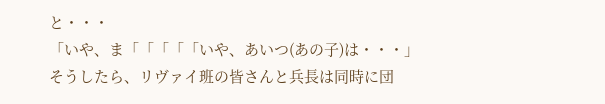と・・・
「いや、ま「「「「「いや、あいつ(あの子)は・・・」
そうしたら、リヴァイ班の皆さんと兵長は同時に団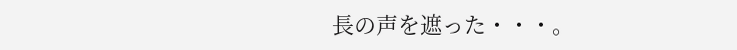長の声を遮った・・・。